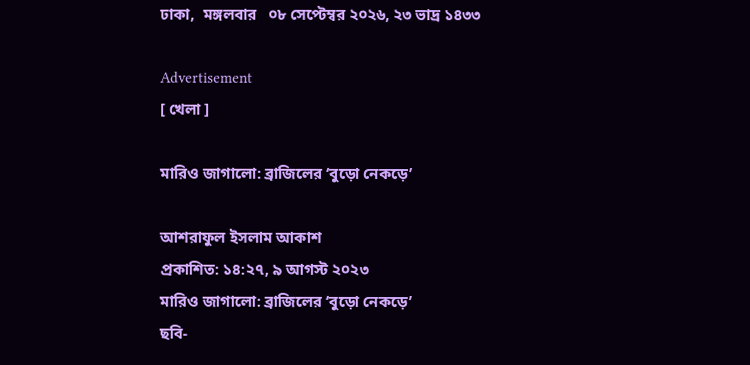ঢাকা,  মঙ্গলবার   ০৮ সেপ্টেম্বর ২০২৬, ২৩ ভাদ্র ১৪৩৩

Advertisement
[ খেলা ]

মারিও জাগালো: ব্রাজিলের ‘বুড়ো নেকড়ে’

আশরাফুল ইসলাম আকাশ
প্রকাশিত: ১৪:২৭, ৯ আগস্ট ২০২৩
মারিও জাগালো: ব্রাজিলের ‘বুড়ো নেকড়ে’
ছবি-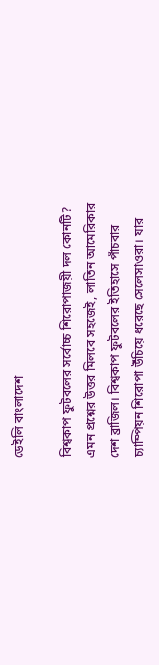ডেইলি বাংলাদেশ

বিশ্বকাপ ফুটবলের সর্বোচ্চ শিরোপাজয়ী দল কোনটি? এমন প্রশ্নের উত্তর মিলবে সহজেই, লাতিন আমেরিকার দেশ ব্রাজিল। বিশ্বকাপ ফুটবলের ইতিহাসে পাঁচবার চ্যাম্পিয়ন শিরোপা উঁচিয়ে ধরেছে সেলেসাওরা। যার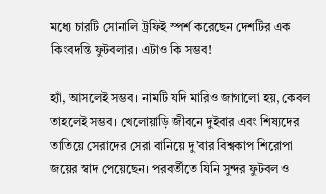মধ্যে চারটি সোনালি ট্রফিই স্পর্শ করেছেন দেশটির এক কিংবদন্তি ফুটবলার। এটাও কি সম্ভব!

হ্যাঁ, আসলেই সম্ভব। নামটি যদি মারিও জাগালো হয়, কেবল তাহলেই সম্ভব। খেলোয়াড়ি জীবনে দুইবার এবং শিষ্যদের তাতিয়ে সেরাদের সেরা বানিয়ে দু’বার বিশ্বকাপ শিরোপা জয়ের স্বাদ পেয়েছেন। পরবর্তীতে যিনি সুন্দর ফুটবল ও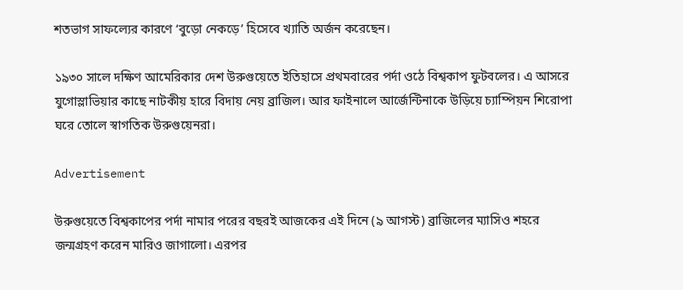শতভাগ সাফল্যের কারণে ‘বুড়ো নেকড়ে’ হিসেবে খ্যাতি অর্জন করেছেন।

১৯৩০ সালে দক্ষিণ আমেরিকার দেশ উরুগুয়েতে ইতিহাসে প্রথমবারের পর্দা ওঠে বিশ্বকাপ ফুটবলের। এ আসরে যুগোস্লাভিয়ার কাছে নাটকীয় হারে বিদায় নেয় ব্রাজিল। আর ফাইনালে আর্জেন্টিনাকে উড়িয়ে চ্যাম্পিয়ন শিরোপা ঘরে তোলে স্বাগতিক উরুগুয়েনরা।

Advertisement

উরুগুয়েতে বিশ্বকাপের পর্দা নামার পরের বছরই আজকের এই দিনে (৯ আগস্ট) ব্রাজিলের ম্যাসিও শহরে জন্মগ্রহণ করেন মারিও জাগালো। এরপর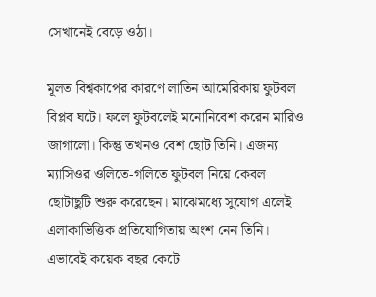সেখানেই বেড়ে ওঠা।

মূলত বিশ্বকাপের কারণে লাতিন আমেরিকায় ফুটবল বিপ্লব ঘটে। ফলে ফুটবলেই মনোনিবেশ করেন মারিও জাগালো। কিন্তু তখনও বেশ ছোট তিনি। এজন্য ম্যাসিওর ওলিতে-গলিতে ফুটবল নিয়ে কেবল ছোটাছুটি শুরু করেছেন। মাঝেমধ্যে সুযোগ এলেই এলাকাভিত্তিক প্রতিযোগিতায় অংশ নেন তিনি। এভাবেই কয়েক বছর কেটে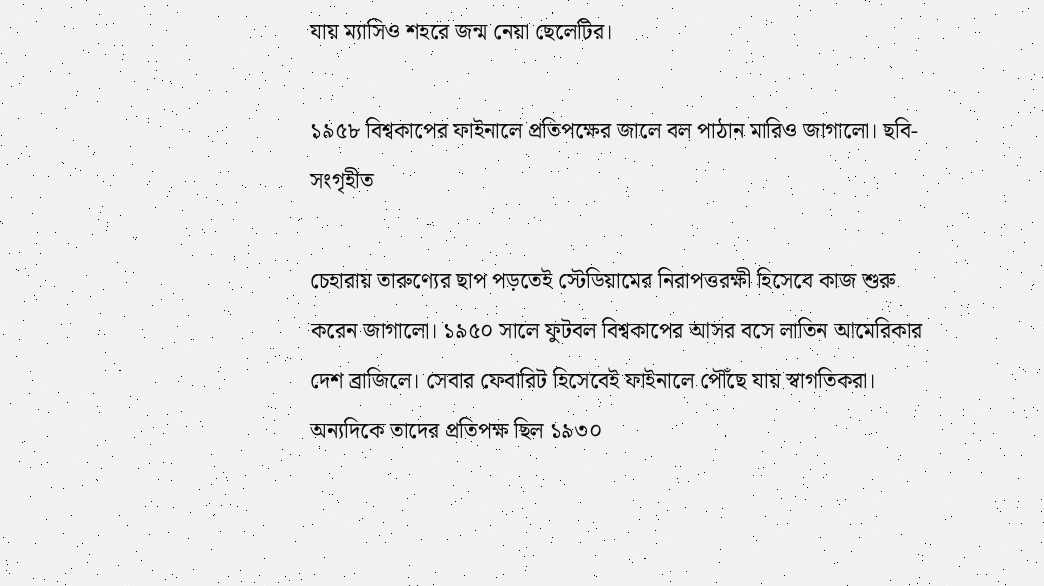যায় ম্যাসিও শহরে জন্ম নেয়া ছেলেটির।

১৯৫৮ বিশ্বকাপের ফাইনালে প্রতিপক্ষের জালে বল পাঠান মারিও জাগালো। ছবি- সংগৃহীত

চেহারায় তারুণ্যের ছাপ পড়তেই স্টেডিয়ামের নিরাপত্তরক্ষী হিসেবে কাজ শুরু করেন জাগালো। ১৯৫০ সালে ফুটবল বিশ্বকাপের আসর বসে লাতিন আমেরিকার দেশ ব্রাজিলে। সেবার ফেবারিট হিসেবেই ফাইনালে পৌঁছে যায় স্বাগতিকরা। অন্যদিকে তাদের প্রতিপক্ষ ছিল ১৯৩০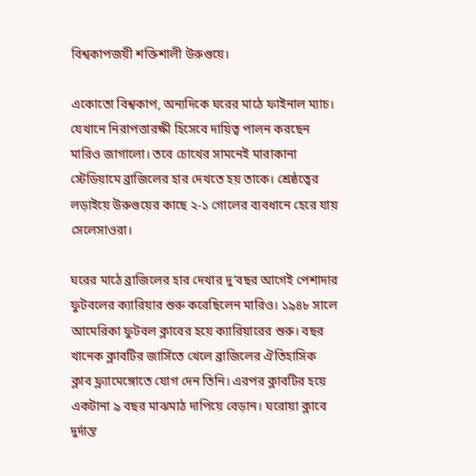বিশ্বকাপজয়ী শক্তিশালী উরুগুয়ে।

একোতো বিশ্বকাপ, অন্যদিকে ঘরের মাঠে ফাইনাল ম্যাচ। যেখানে নিরাপত্তারক্ষী হিসেবে দায়িত্ব পালন করছেন মারিও জাগালো। তবে চোখের সামনেই মারাকানা স্টেডিয়ামে ব্রাজিলের হার দেখতে হয় তাকে। শ্রেষ্ঠত্বের লড়াইয়ে উরুগুয়ের কাছে ২-১ গোলের ব্যবধানে হেরে যায় সেলেসাওরা।

ঘরের মাঠে ব্রাজিলের হার দেখার দু’বছর আগেই পেশাদার ফুটবলের ক্যারিয়ার শুরু করেছিলেন মারিও। ১৯৪৮ সালে আমেরিকা ফুটবল ক্লাবের হয়ে ক্যারিয়ারের শুরু। বছর খানেক ক্লাবটির জার্সিতে খেলে ব্রাজিলের ঐতিহাসিক ক্লাব ফ্ল্যামেঙ্গোতে যোগ দেন তিনি। এরপর ক্লাবটির হয়ে একটানা ৯ বছর মাঝমাঠ দাপিয়ে বেড়ান। ঘরোয়া ক্লাবে দুর্দান্ত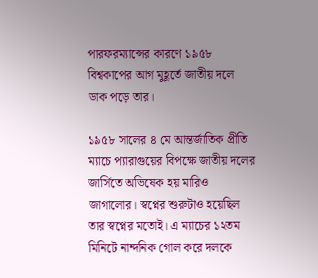পারফরম্যান্সের কারণে ১৯৫৮ বিশ্বকাপের আগ মুহূর্তে জাতীয় দলে ডাক পড়ে তার।

১৯৫৮ সালের ৪ মে আন্তর্জাতিক প্রীতি ম্যাচে প্যারাগুয়ের বিপক্ষে জাতীয় দলের জার্সিতে অভিষেক হয় মারিও জাগালোর। স্বপ্নের শুরুটাও হয়েছিল তার স্বপ্নের মতোই। এ ম্যাচের ১২তম মিনিটে নান্দনিক গোল করে দলকে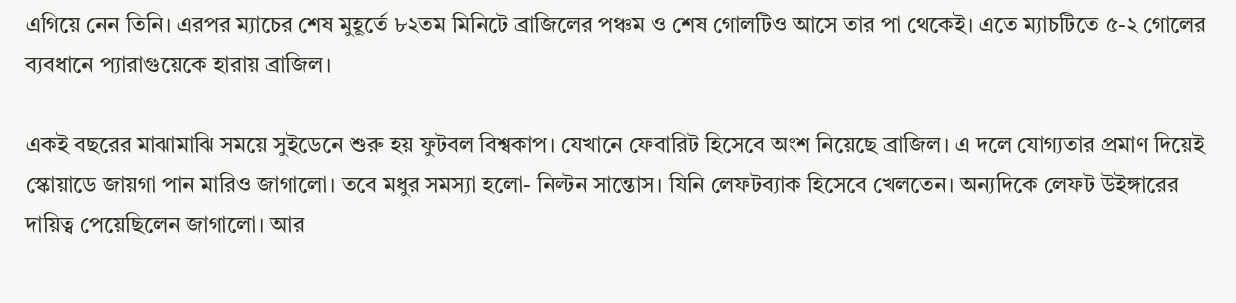এগিয়ে নেন তিনি। এরপর ম্যাচের শেষ মুহূর্তে ৮২তম মিনিটে ব্রাজিলের পঞ্চম ও শেষ গোলটিও আসে তার পা থেকেই। এতে ম্যাচটিতে ৫-২ গোলের ব্যবধানে প্যারাগুয়েকে হারায় ব্রাজিল।

একই বছরের মাঝামাঝি সময়ে সুইডেনে শুরু হয় ফুটবল বিশ্বকাপ। যেখানে ফেবারিট হিসেবে অংশ নিয়েছে ব্রাজিল। এ দলে যোগ্যতার প্রমাণ দিয়েই স্কোয়াডে জায়গা পান মারিও জাগালো। তবে মধুর সমস্যা হলো- নিল্টন সান্তোস। যিনি লেফটব্যাক হিসেবে খেলতেন। অন্যদিকে লেফট উইঙ্গারের দায়িত্ব পেয়েছিলেন জাগালো। আর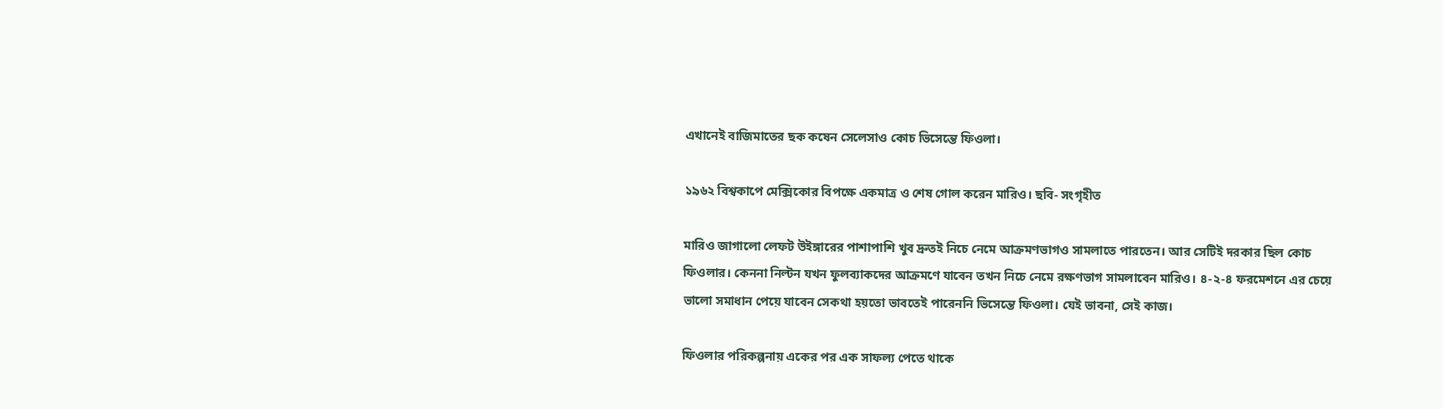এখানেই বাজিমাতের ছক কষেন সেলেসাও কোচ ভিসেন্তে ফিওলা।

১৯৬২ বিশ্বকাপে মেক্সিকোর বিপক্ষে একমাত্র ও শেষ গোল করেন মারিও। ছবি- সংগৃহীত

মারিও জাগালো লেফট উইঙ্গারের পাশাপাশি খুব দ্রুতই নিচে নেমে আক্রমণভাগও সামলাতে পারতেন। আর সেটিই দরকার ছিল কোচ ফিওলার। কেননা নিল্টন যখন ফুলব্যাকদের আক্রমণে যাবেন তখন নিচে নেমে রক্ষণভাগ সামলাবেন মারিও। ৪-২-৪ ফরমেশনে এর চেয়ে ভালো সমাধান পেয়ে যাবেন সেকথা হয়তো ভাবতেই পারেননি ভিসেন্তে ফিওলা। যেই ভাবনা, সেই কাজ।

ফিওলার পরিকল্পনায় একের পর এক সাফল্য পেতে থাকে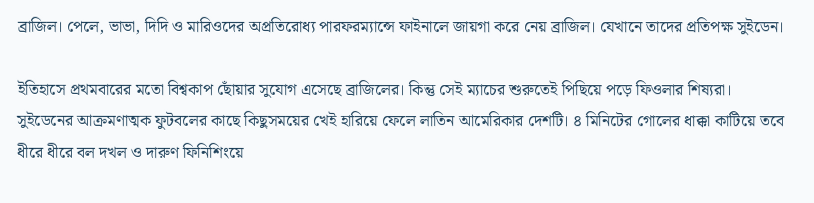ব্রাজিল। পেলে, ভাভা, দিদি ও মারিওদের অপ্রতিরোধ্য পারফরম্যান্সে ফাইনালে জায়গা করে নেয় ব্রাজিল। যেখানে তাদের প্রতিপক্ষ সুইডেন।

ইতিহাসে প্রথমবারের মতো বিশ্বকাপ ছোঁয়ার সুযোগ এসেছে ব্রাজিলের। কিন্তু সেই ম্যাচের শুরুতেই পিছিয়ে পড়ে ফিওলার শিষ্যরা। সুইডেনের আক্রমণাত্মক ফুটবলের কাছে কিছুসময়ের খেই হারিয়ে ফেলে লাতিন আমেরিকার দেশটি। ৪ মিনিটের গোলের ধাক্কা কাটিয়ে তবে ধীরে ধীরে বল দখল ও দারুণ ফিনিশিংয়ে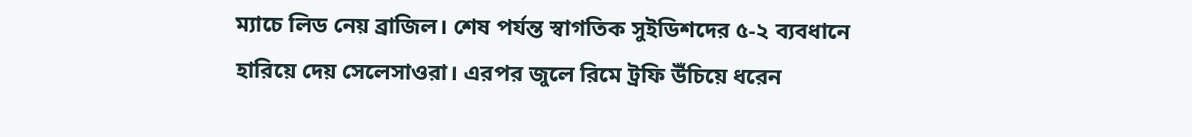ম্যাচে লিড নেয় ব্রাজিল। শেষ পর্যন্ত স্বাগতিক সুইডিশদের ৫-২ ব্যবধানে হারিয়ে দেয় সেলেসাওরা। এরপর জুলে রিমে ট্রফি উঁচিয়ে ধরেন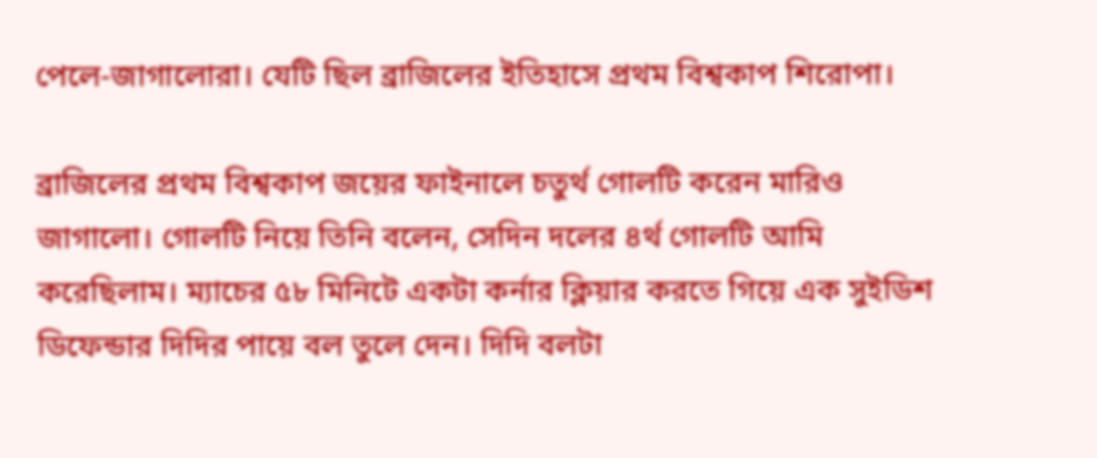পেলে-জাগালোরা। যেটি ছিল ব্রাজিলের ইতিহাসে প্রথম বিশ্বকাপ শিরোপা।

ব্রাজিলের প্রথম বিশ্বকাপ জয়ের ফাইনালে চতুর্থ গোলটি করেন মারিও জাগালো। গোলটি নিয়ে তিনি বলেন, সেদিন দলের ৪র্থ গোলটি আমি করেছিলাম। ম্যাচের ৫৮ মিনিটে একটা কর্নার ক্লিয়ার করতে গিয়ে এক সুইডিশ ডিফেন্ডার দিদির পায়ে বল তুলে দেন। দিদি বলটা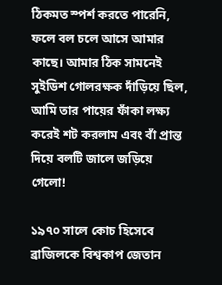ঠিকমত স্পর্শ করতে পারেনি, ফলে বল চলে আসে আমার কাছে। আমার ঠিক সামনেই সুইডিশ গোলরক্ষক দাঁড়িয়ে ছিল, আমি তার পায়ের ফাঁকা লক্ষ্য করেই শট করলাম এবং বাঁ প্রান্ত দিয়ে বলটি জালে জড়িয়ে গেলো!

১৯৭০ সালে কোচ হিসেবে ব্রাজিলকে বিশ্বকাপ জেতান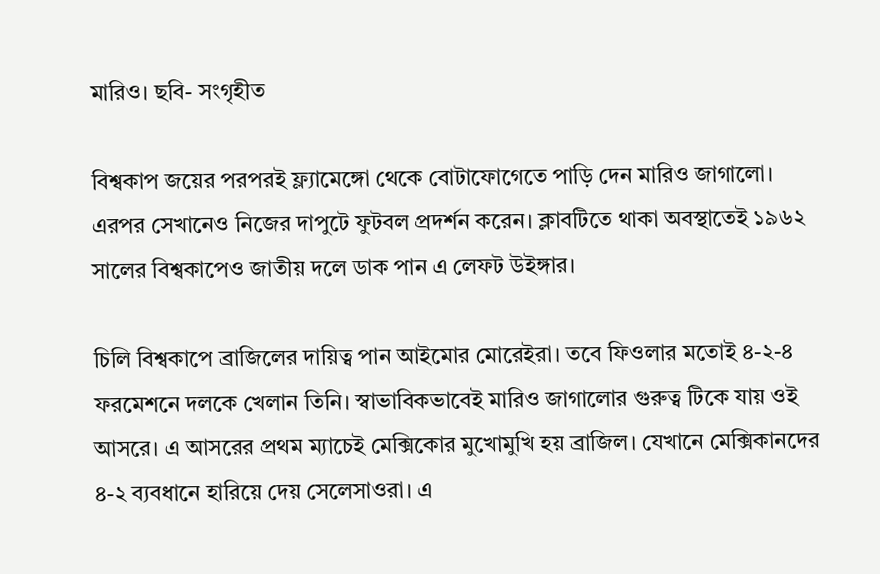মারিও। ছবি- সংগৃহীত

বিশ্বকাপ জয়ের পরপরই ফ্ল্যামেঙ্গো থেকে বোটাফোগেতে পাড়ি দেন মারিও জাগালো। এরপর সেখানেও নিজের দাপুটে ফুটবল প্রদর্শন করেন। ক্লাবটিতে থাকা অবস্থাতেই ১৯৬২ সালের বিশ্বকাপেও জাতীয় দলে ডাক পান এ লেফট উইঙ্গার।

চিলি বিশ্বকাপে ব্রাজিলের দায়িত্ব পান আইমোর মোরেইরা। তবে ফিওলার মতোই ৪-২-৪ ফরমেশনে দলকে খেলান তিনি। স্বাভাবিকভাবেই মারিও জাগালোর গুরুত্ব টিকে যায় ওই আসরে। এ আসরের প্রথম ম্যাচেই মেক্সিকোর মুখোমুখি হয় ব্রাজিল। যেখানে মেক্সিকানদের ৪-২ ব্যবধানে হারিয়ে দেয় সেলেসাওরা। এ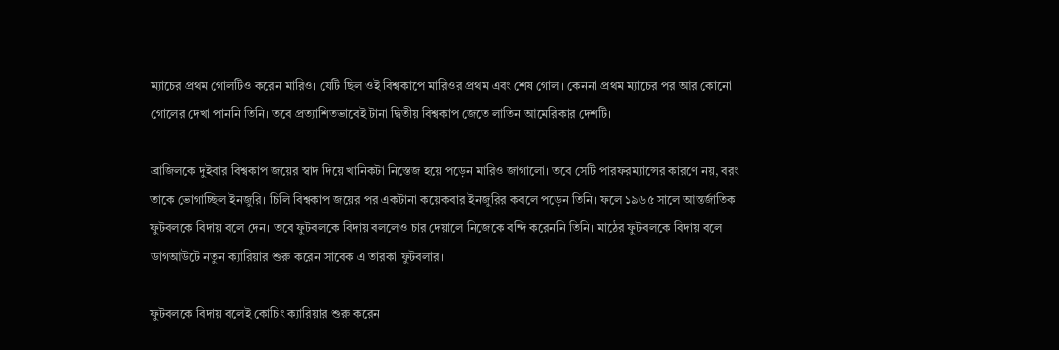ম্যাচের প্রথম গোলটিও করেন মারিও। যেটি ছিল ওই বিশ্বকাপে মারিওর প্রথম এবং শেষ গোল। কেননা প্রথম ম্যাচের পর আর কোনো গোলের দেখা পাননি তিনি। তবে প্রত্যাশিতভাবেই টানা দ্বিতীয় বিশ্বকাপ জেতে লাতিন আমেরিকার দেশটি।

ব্রাজিলকে দুইবার বিশ্বকাপ জয়ের স্বাদ দিয়ে খানিকটা নিস্তেজ হয়ে পড়েন মারিও জাগালো। তবে সেটি পারফরম্যান্সের কারণে নয়, বরং তাকে ভোগাচ্ছিল ইনজুরি। চিলি বিশ্বকাপ জয়ের পর একটানা কয়েকবার ইনজুরির কবলে পড়েন তিনি। ফলে ১৯৬৫ সালে আন্তর্জাতিক ফুটবলকে বিদায় বলে দেন। তবে ফুটবলকে বিদায় বললেও চার দেয়ালে নিজেকে বন্দি করেননি তিনি। মাঠের ফুটবলকে বিদায় বলে ডাগআউটে নতুন ক্যারিয়ার শুরু করেন সাবেক এ তারকা ফুটবলার।

ফুটবলকে বিদায় বলেই কোচিং ক্যারিয়ার শুরু করেন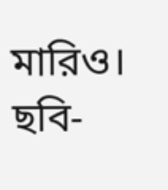মারিও। ছবি-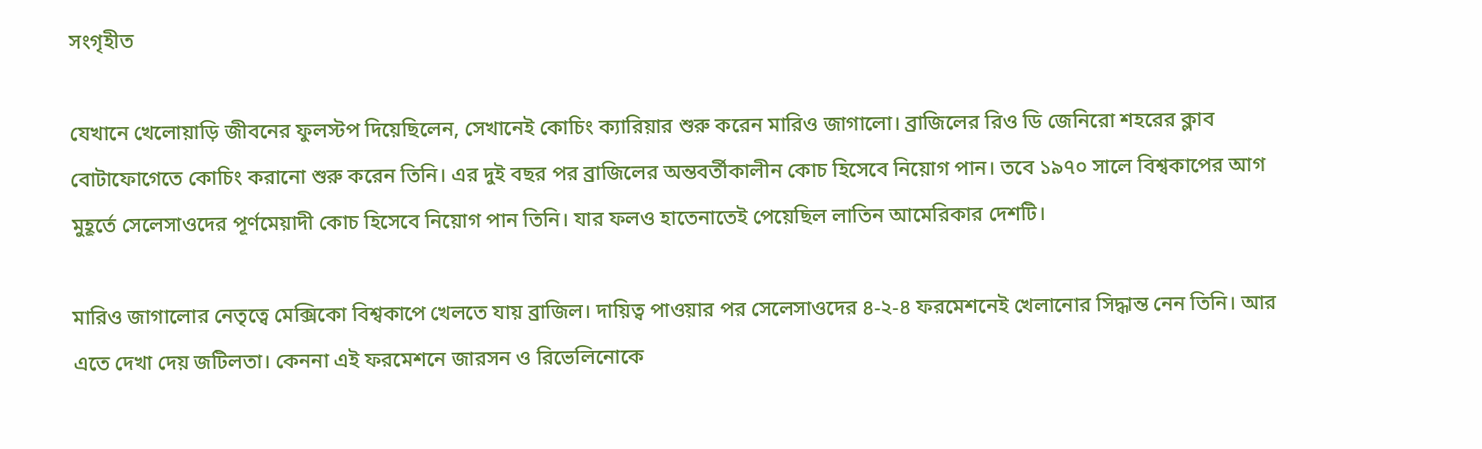সংগৃহীত

যেখানে খেলোয়াড়ি জীবনের ফুলস্টপ দিয়েছিলেন, সেখানেই কোচিং ক্যারিয়ার শুরু করেন মারিও জাগালো। ব্রাজিলের রিও ডি জেনিরো শহরের ক্লাব বোটাফোগেতে কোচিং করানো শুরু করেন তিনি। এর দুই বছর পর ব্রাজিলের অন্তবর্তীকালীন কোচ হিসেবে নিয়োগ পান। তবে ১৯৭০ সালে বিশ্বকাপের আগ মুহূর্তে সেলেসাওদের পূর্ণমেয়াদী কোচ হিসেবে নিয়োগ পান তিনি। যার ফলও হাতেনাতেই পেয়েছিল লাতিন আমেরিকার দেশটি।

মারিও জাগালোর নেতৃত্বে মেক্সিকো বিশ্বকাপে খেলতে যায় ব্রাজিল। দায়িত্ব পাওয়ার পর সেলেসাওদের ৪-২-৪ ফরমেশনেই খেলানোর সিদ্ধান্ত নেন তিনি। আর এতে দেখা দেয় জটিলতা। কেননা এই ফরমেশনে জারসন ও রিভেলিনোকে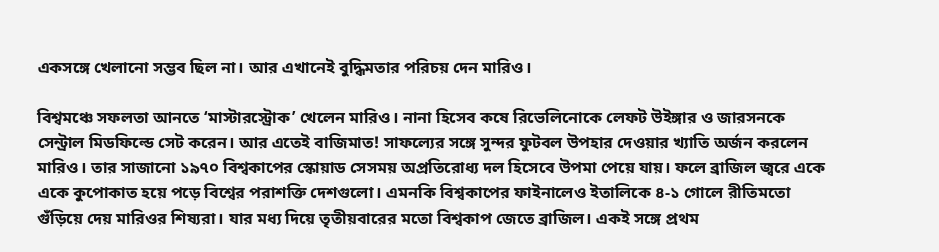একসঙ্গে খেলানো সম্ভব ছিল না। আর এখানেই বুদ্ধিমতার পরিচয় দেন মারিও।

বিশ্বমঞ্চে সফলতা আনতে ‘মাস্টারস্ট্রোক’ খেলেন মারিও। নানা হিসেব কষে রিভেলিনোকে লেফট উইঙ্গার ও জারসনকে সেন্ট্রাল মিডফিল্ডে সেট করেন। আর এতেই বাজিমাত! সাফল্যের সঙ্গে সুন্দর ফুটবল উপহার দেওয়ার খ্যাতি অর্জন করলেন মারিও। তার সাজানো ১৯৭০ বিশ্বকাপের স্কোয়াড সেসময় অপ্রতিরোধ্য দল হিসেবে উপমা পেয়ে যায়। ফলে ব্রাজিল জ্বরে একে একে কুপোকাত হয়ে পড়ে বিশ্বের পরাশক্তি দেশগুলো। এমনকি বিশ্বকাপের ফাইনালেও ইতালিকে ৪-১ গোলে রীতিমতো গুঁড়িয়ে দেয় মারিওর শিষ্যরা। যার মধ্য দিয়ে তৃতীয়বারের মতো বিশ্বকাপ জেতে ব্রাজিল। একই সঙ্গে প্রথম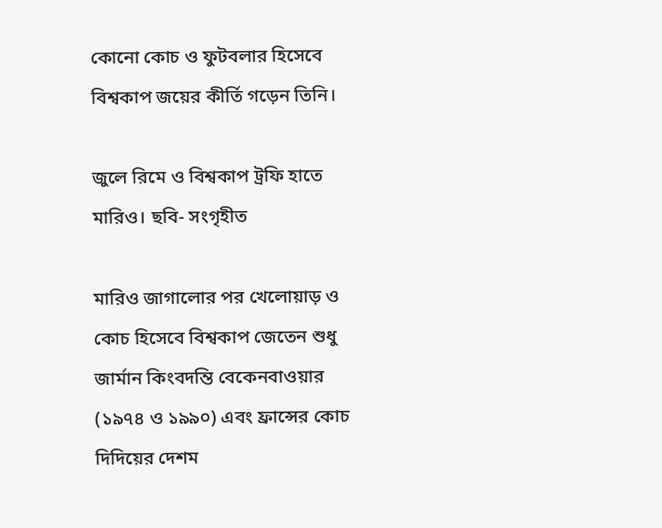কোনো কোচ ও ফুটবলার হিসেবে বিশ্বকাপ জয়ের কীর্তি গড়েন তিনি।

জুলে রিমে ও বিশ্বকাপ ট্রফি হাতে মারিও। ছবি- সংগৃহীত

মারিও জাগালোর পর খেলোয়াড় ও কোচ হিসেবে বিশ্বকাপ জেতেন শুধু জার্মান কিংবদন্তি বেকেনবাওয়ার (১৯৭৪ ও ১৯৯০) এবং ফ্রান্সের কোচ দিদিয়ের দেশম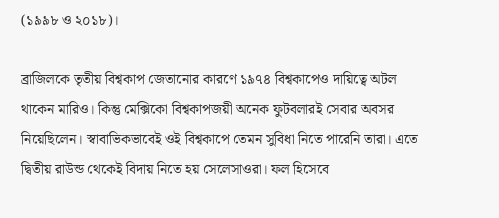(১৯৯৮ ও ২০১৮)।

ব্রাজিলকে তৃতীয় বিশ্বকাপ জেতানোর কারণে ১৯৭৪ বিশ্বকাপেও দায়িত্বে অটল থাকেন মারিও। কিন্তু মেক্সিকো বিশ্বকাপজয়ী অনেক ফুটবলারই সেবার অবসর নিয়েছিলেন। স্বাবাভিকভাবেই ওই বিশ্বকাপে তেমন সুবিধা নিতে পারেনি তারা। এতে দ্বিতীয় রাউন্ড থেকেই বিদায় নিতে হয় সেলেসাওরা। ফল হিসেবে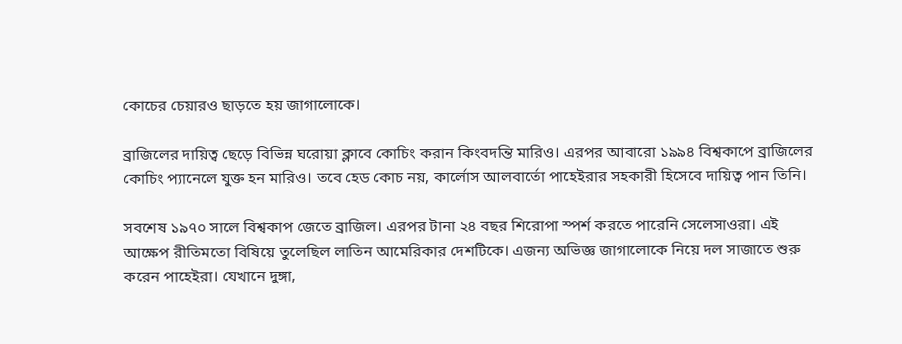কোচের চেয়ারও ছাড়তে হয় জাগালোকে।

ব্রাজিলের দায়িত্ব ছেড়ে বিভিন্ন ঘরোয়া ক্লাবে কোচিং করান কিংবদন্তি মারিও। এরপর আবারো ১৯৯৪ বিশ্বকাপে ব্রাজিলের কোচিং প্যানেলে যুক্ত হন মারিও। তবে হেড কোচ নয়, কার্লোস আলবার্তো পাহেইরার সহকারী হিসেবে দায়িত্ব পান তিনি।

সবশেষ ১৯৭০ সালে বিশ্বকাপ জেতে ব্রাজিল। এরপর টানা ২৪ বছর শিরোপা স্পর্শ করতে পারেনি সেলেসাওরা। এই আক্ষেপ রীতিমতো বিষিয়ে তুলেছিল লাতিন আমেরিকার দেশটিকে। এজন্য অভিজ্ঞ জাগালোকে নিয়ে দল সাজাতে শুরু করেন পাহেইরা। যেখানে দুঙ্গা,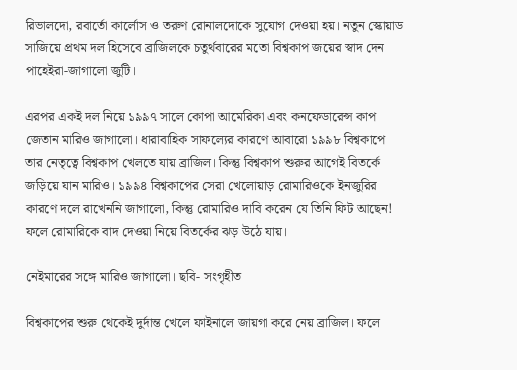রিভালদো, রবার্তো কার্লোস ও তরুণ রোনালদোকে সুযোগ দেওয়া হয়। নতুন স্কোয়াড সাজিয়ে প্রথম দল হিসেবে ব্রাজিলকে চতুর্থবারের মতো বিশ্বকাপ জয়ের স্বাদ দেন পাহেইরা-জাগালো জুটি।

এরপর একই দল নিয়ে ১৯৯৭ সালে কোপা আমেরিকা এবং কনফেডারেন্স কাপ জেতান মারিও জাগালো। ধারাবাহিক সাফল্যের কারণে আবারো ১৯৯৮ বিশ্বকাপে তার নেতৃত্বে বিশ্বকাপ খেলতে যায় ব্রাজিল। কিন্তু বিশ্বকাপ শুরুর আগেই বিতর্কে জড়িয়ে যান মারিও। ১৯৯৪ বিশ্বকাপের সেরা খেলোয়াড় রোমারিওকে ইনজুরির কারণে দলে রাখেননি জাগালো, কিন্তু রোমারিও দাবি করেন যে তিনি ফিট আছেন! ফলে রোমারিকে বাদ দেওয়া নিয়ে বিতর্কের ঝড় উঠে যায়।

নেইমারের সঙ্গে মারিও জাগালো। ছবি- সংগৃহীত

বিশ্বকাপের শুরু থেকেই দুর্দান্ত খেলে ফাইনালে জায়গা করে নেয় ব্রাজিল। ফলে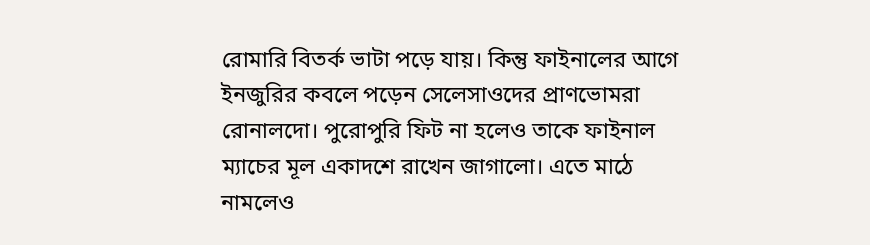রোমারি বিতর্ক ভাটা পড়ে যায়। কিন্তু ফাইনালের আগে ইনজুরির কবলে পড়েন সেলেসাওদের প্রাণভোমরা রোনালদো। পুরোপুরি ফিট না হলেও তাকে ফাইনাল ম্যাচের মূল একাদশে রাখেন জাগালো। এতে মাঠে নামলেও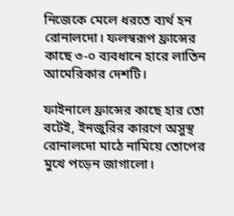নিজেকে মেলে ধরতে ব্যর্থ হন রোনালদো। ফলস্বরূপ ফ্রান্সের কাছে ৩-০ ব্যবধানে হারে লাতিন আমেরিকার দেশটি।

ফাইনালে ফ্রান্সের কাছে হার তো বটেই, ইনজুরির কারণে অসুস্থ রোনালদো মাঠে নামিয়ে তোপের মুখে পড়েন জাগালো।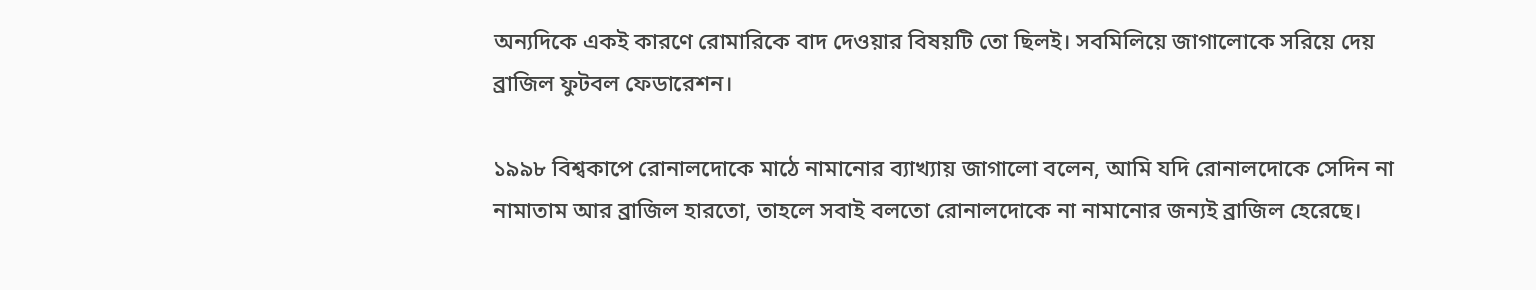অন্যদিকে একই কারণে রোমারিকে বাদ দেওয়ার বিষয়টি তো ছিলই। সবমিলিয়ে জাগালোকে সরিয়ে দেয় ব্রাজিল ফুটবল ফেডারেশন।

১৯৯৮ বিশ্বকাপে রোনালদোকে মাঠে নামানোর ব্যাখ্যায় জাগালো বলেন, আমি যদি রোনালদোকে সেদিন না নামাতাম আর ব্রাজিল হারতো, তাহলে সবাই বলতো রোনালদোকে না নামানোর জন্যই ব্রাজিল হেরেছে।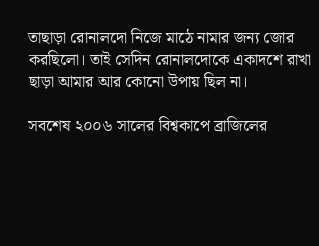তাছাড়া রোনালদো নিজে মাঠে নামার জন্য জোর করছিলো। তাই সেদিন রোনালদোকে একাদশে রাখা ছাড়া আমার আর কোনো উপায় ছিল না।

সবশেষ ২০০৬ সালের বিশ্বকাপে ব্রাজিলের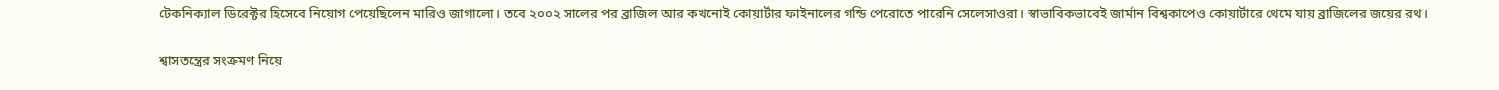টেকনিক্যাল ডিরেক্টর হিসেবে নিয়োগ পেয়েছিলেন মারিও জাগালো। তবে ২০০২ সালের পর ব্রাজিল আর কখনোই কোয়ার্টার ফাইনালের গন্ডি পেরোতে পারেনি সেলেসাওরা। স্বাভাবিকভাবেই জার্মান বিশ্বকাপেও কোয়ার্টারে থেমে যায় ব্রাজিলের জয়ের রথ।

শ্বাসতন্ত্রের সংক্রমণ নিয়ে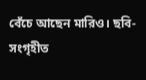বেঁচে আছেন মারিও। ছবি- সংগৃহীত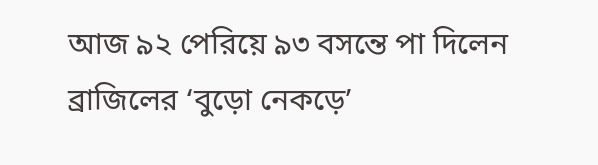আজ ৯২ পেরিয়ে ৯৩ বসন্তে পা দিলেন ব্রাজিলের ‘বুড়ো নেকড়ে’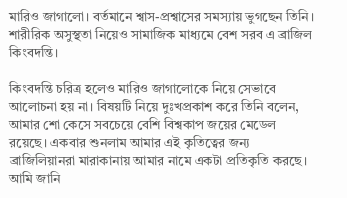মারিও জাগালো। বর্তমানে শ্বাস-প্রশ্বাসের সমস্যায় ভুগছেন তিনি। শারীরিক অসুস্থতা নিয়েও সামাজিক মাধ্যমে বেশ সরব এ ব্রাজিল কিংবদন্তি।

কিংবদন্তি চরিত্র হলেও মারিও জাগালোকে নিয়ে সেভাবে আলোচনা হয় না। বিষয়টি নিয়ে দুঃখপ্রকাশ করে তিনি বলেন, আমার শো কেসে সবচেয়ে বেশি বিশ্বকাপ জয়ের মেডেল রয়েছে। একবার শুনলাম আমার এই কৃতিত্বের জন্য ব্রাজিলিয়ানরা মারাকানায় আমার নামে একটা প্রতিকৃতি করছে। আমি জানি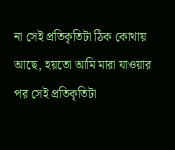না সেই প্রতিকৃতিটা ঠিক কোথায় আছে, হয়তো আমি মারা যাওয়ার পর সেই প্রতিকৃতিটা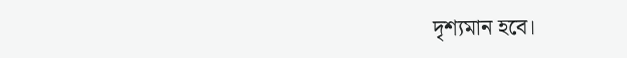দৃশ্যমান হবে।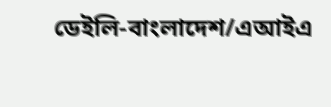ডেইলি-বাংলাদেশ/এআইএ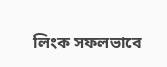লিংক সফলভাবে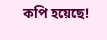কপি হয়েছে!